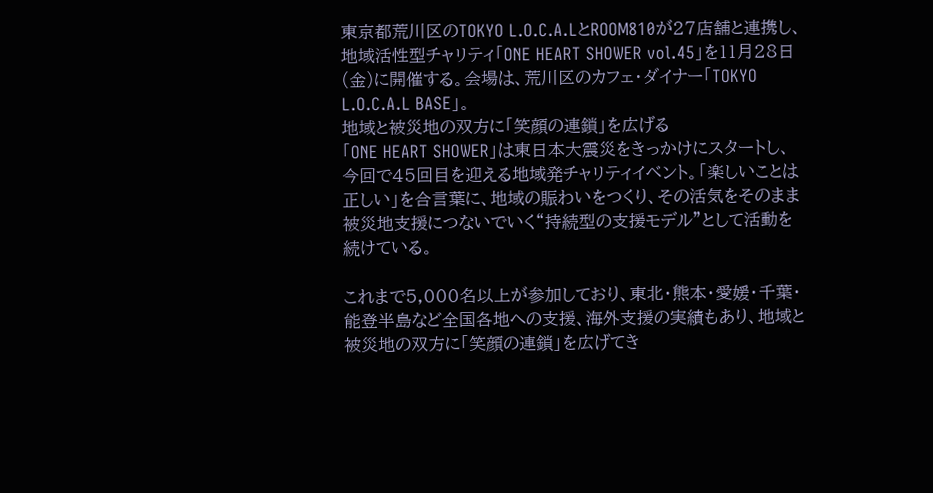東京都荒川区のTOKYO L.O.C.A.LとROOM810が27店舗と連携し、地域活性型チャリティ「ONE HEART SHOWER vol.45」を11月28日(金)に開催する。会場は、荒川区のカフェ・ダイナー「TOKYO L.O.C.A.L BASE」。
地域と被災地の双方に「笑顔の連鎖」を広げる
「ONE HEART SHOWER」は東日本大震災をきっかけにスタートし、今回で45回目を迎える地域発チャリティイベント。「楽しいことは正しい」を合言葉に、地域の賑わいをつくり、その活気をそのまま被災地支援につないでいく“持続型の支援モデル”として活動を続けている。

これまで5,000名以上が参加しており、東北・熊本・愛媛・千葉・能登半島など全国各地への支援、海外支援の実績もあり、地域と被災地の双方に「笑顔の連鎖」を広げてき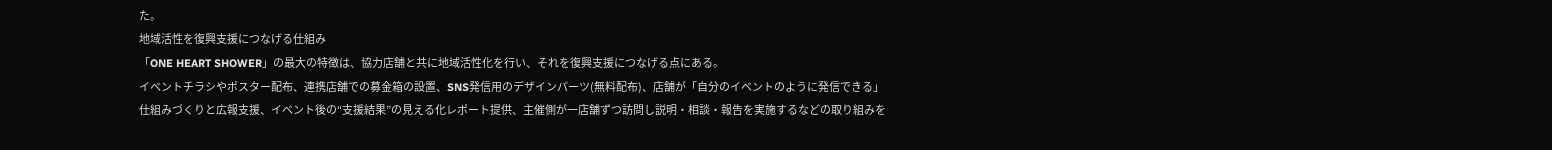た。
地域活性を復興支援につなげる仕組み
「ONE HEART SHOWER」の最大の特徴は、協力店舗と共に地域活性化を行い、それを復興支援につなげる点にある。
イベントチラシやポスター配布、連携店舗での募金箱の設置、SNS発信用のデザインパーツ(無料配布)、店舗が「自分のイベントのように発信できる」仕組みづくりと広報支援、イベント後の“支援結果”の見える化レポート提供、主催側が一店舗ずつ訪問し説明・相談・報告を実施するなどの取り組みを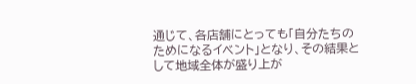通じて、各店舗にとっても「自分たちのためになるイベント」となり、その結果として地域全体が盛り上が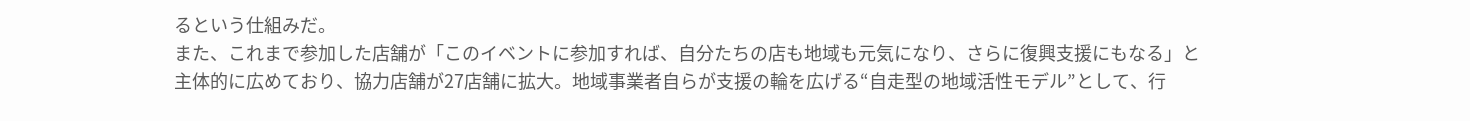るという仕組みだ。
また、これまで参加した店舗が「このイベントに参加すれば、自分たちの店も地域も元気になり、さらに復興支援にもなる」と主体的に広めており、協力店舗が27店舗に拡大。地域事業者自らが支援の輪を広げる“自走型の地域活性モデル”として、行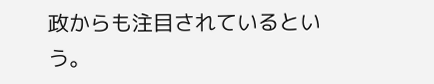政からも注目されているという。